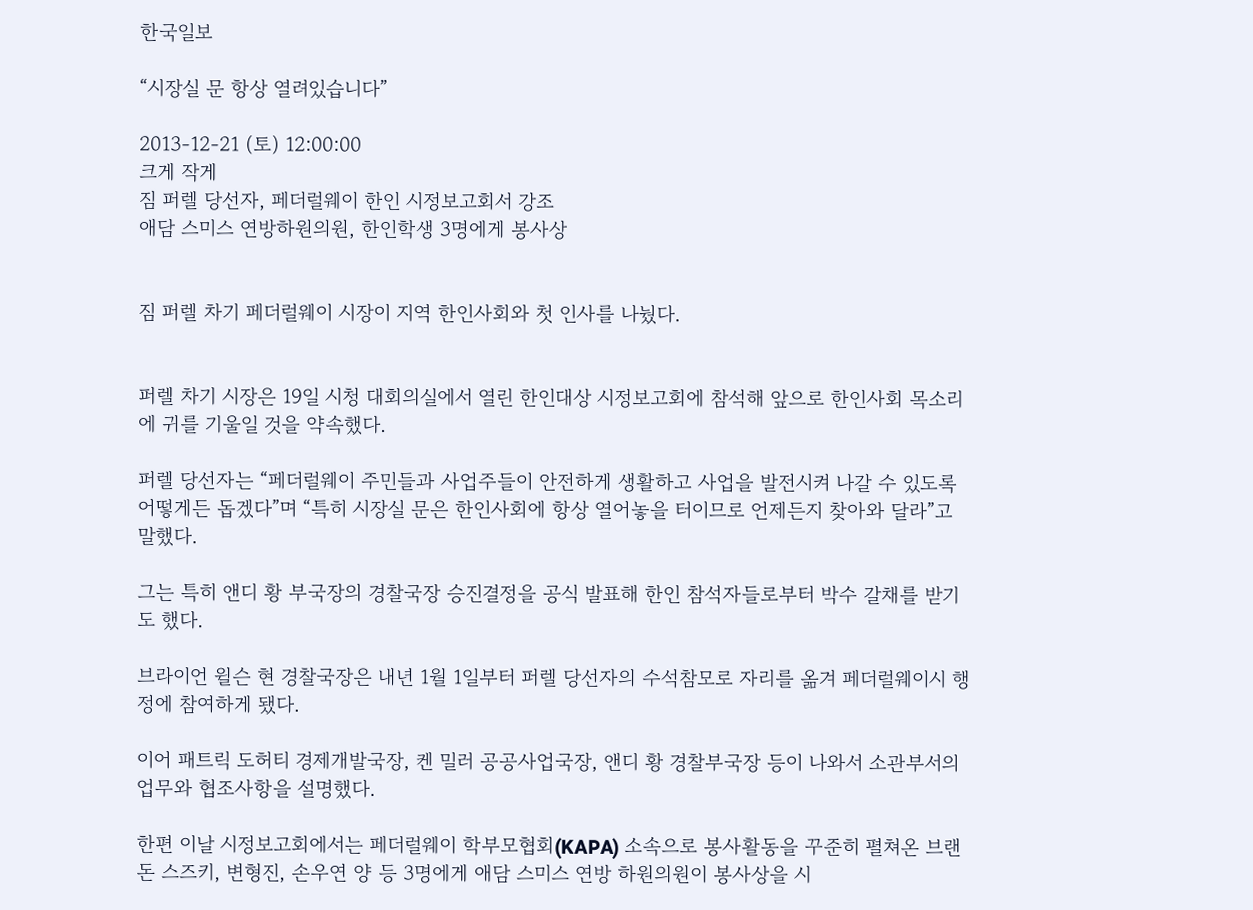한국일보

“시장실 문 항상 열려있습니다”

2013-12-21 (토) 12:00:00
크게 작게
짐 퍼렐 당선자, 페더럴웨이 한인 시정보고회서 강조
애담 스미스 연방하원의원, 한인학생 3명에게 봉사상


짐 퍼렐 차기 페더럴웨이 시장이 지역 한인사회와 첫 인사를 나눴다.


퍼렐 차기 시장은 19일 시청 대회의실에서 열린 한인대상 시정보고회에 참석해 앞으로 한인사회 목소리에 귀를 기울일 것을 약속했다.

퍼렐 당선자는 “페더럴웨이 주민들과 사업주들이 안전하게 생활하고 사업을 발전시켜 나갈 수 있도록 어떻게든 돕겠다”며 “특히 시장실 문은 한인사회에 항상 열어놓을 터이므로 언제든지 찾아와 달라”고 말했다.

그는 특히 앤디 황 부국장의 경찰국장 승진결정을 공식 발표해 한인 참석자들로부터 박수 갈채를 받기도 했다.

브라이언 윌슨 현 경찰국장은 내년 1월 1일부터 퍼렐 당선자의 수석참모로 자리를 옮겨 페더럴웨이시 행정에 참여하게 됐다.

이어 패트릭 도허티 경제개발국장, 켄 밀러 공공사업국장, 앤디 황 경찰부국장 등이 나와서 소관부서의 업무와 협조사항을 설명했다.

한편 이날 시정보고회에서는 페더럴웨이 학부모협회(KAPA) 소속으로 봉사활동을 꾸준히 펼쳐온 브랜돈 스즈키, 변형진, 손우연 양 등 3명에게 애담 스미스 연방 하원의원이 봉사상을 시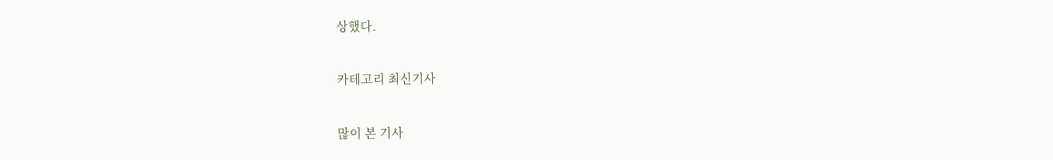상했다.

카테고리 최신기사

많이 본 기사